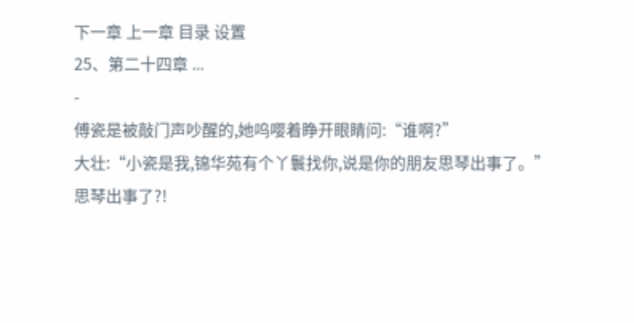下一章 上一章 目录 设置
25、第二十四章 ...
-
傅瓷是被敲门声吵醒的,她呜嘤着睁开眼睛问:“谁啊?”
大壮:“小瓷是我,锦华苑有个丫鬟找你,说是你的朋友思琴出事了。”
思琴出事了?!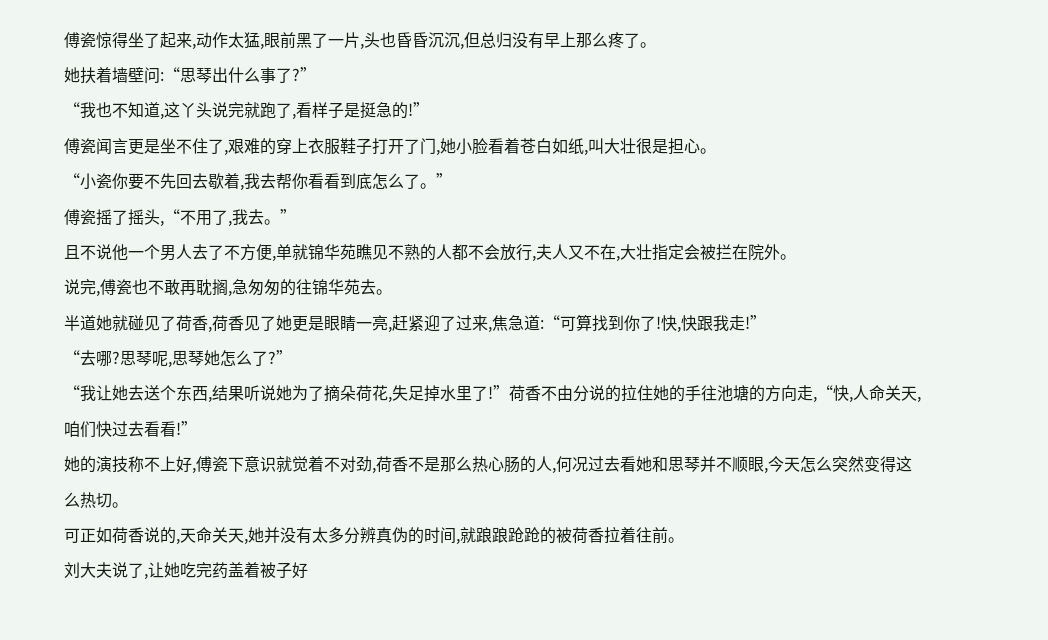傅瓷惊得坐了起来,动作太猛,眼前黑了一片,头也昏昏沉沉,但总归没有早上那么疼了。
她扶着墙壁问:“思琴出什么事了?”
“我也不知道,这丫头说完就跑了,看样子是挺急的!”
傅瓷闻言更是坐不住了,艰难的穿上衣服鞋子打开了门,她小脸看着苍白如纸,叫大壮很是担心。
“小瓷你要不先回去歇着,我去帮你看看到底怎么了。”
傅瓷摇了摇头,“不用了,我去。”
且不说他一个男人去了不方便,单就锦华苑瞧见不熟的人都不会放行,夫人又不在,大壮指定会被拦在院外。
说完,傅瓷也不敢再耽搁,急匆匆的往锦华苑去。
半道她就碰见了荷香,荷香见了她更是眼睛一亮,赶紧迎了过来,焦急道:“可算找到你了!快,快跟我走!”
“去哪?思琴呢,思琴她怎么了?”
“我让她去送个东西,结果听说她为了摘朵荷花,失足掉水里了!”荷香不由分说的拉住她的手往池塘的方向走,“快,人命关天,咱们快过去看看!”
她的演技称不上好,傅瓷下意识就觉着不对劲,荷香不是那么热心肠的人,何况过去看她和思琴并不顺眼,今天怎么突然变得这么热切。
可正如荷香说的,天命关天,她并没有太多分辨真伪的时间,就踉踉跄跄的被荷香拉着往前。
刘大夫说了,让她吃完药盖着被子好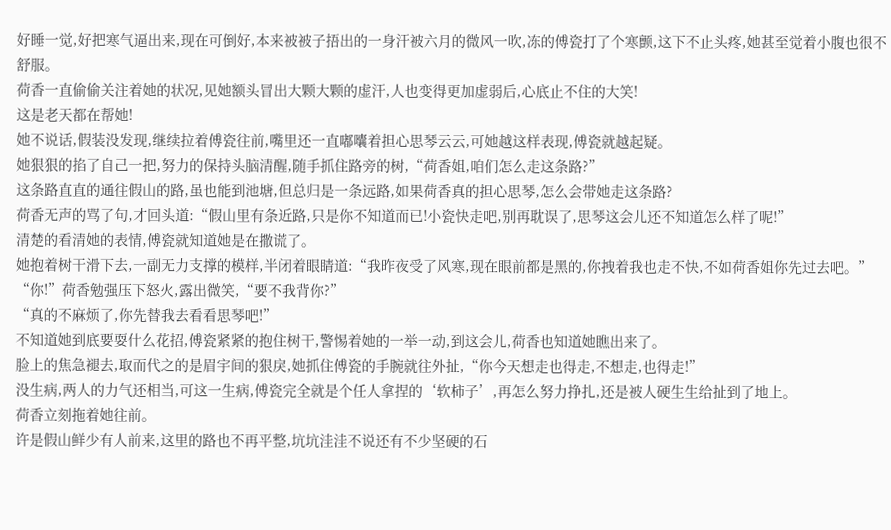好睡一觉,好把寒气逼出来,现在可倒好,本来被被子捂出的一身汗被六月的微风一吹,冻的傅瓷打了个寒颤,这下不止头疼,她甚至觉着小腹也很不舒服。
荷香一直偷偷关注着她的状况,见她额头冒出大颗大颗的虚汗,人也变得更加虚弱后,心底止不住的大笑!
这是老天都在帮她!
她不说话,假装没发现,继续拉着傅瓷往前,嘴里还一直嘟囔着担心思琴云云,可她越这样表现,傅瓷就越起疑。
她狠狠的掐了自己一把,努力的保持头脑清醒,随手抓住路旁的树,“荷香姐,咱们怎么走这条路?”
这条路直直的通往假山的路,虽也能到池塘,但总归是一条远路,如果荷香真的担心思琴,怎么会带她走这条路?
荷香无声的骂了句,才回头道:“假山里有条近路,只是你不知道而已!小瓷快走吧,别再耽误了,思琴这会儿还不知道怎么样了呢!”
清楚的看清她的表情,傅瓷就知道她是在撒谎了。
她抱着树干滑下去,一副无力支撑的模样,半闭着眼睛道:“我昨夜受了风寒,现在眼前都是黑的,你拽着我也走不快,不如荷香姐你先过去吧。”
“你!”荷香勉强压下怒火,露出微笑,“要不我背你?”
“真的不麻烦了,你先替我去看看思琴吧!”
不知道她到底要耍什么花招,傅瓷紧紧的抱住树干,警惕着她的一举一动,到这会儿,荷香也知道她瞧出来了。
脸上的焦急褪去,取而代之的是眉宇间的狠戾,她抓住傅瓷的手腕就往外扯,“你今天想走也得走,不想走,也得走!”
没生病,两人的力气还相当,可这一生病,傅瓷完全就是个任人拿捏的‘软柿子’,再怎么努力挣扎,还是被人硬生生给扯到了地上。
荷香立刻拖着她往前。
许是假山鲜少有人前来,这里的路也不再平整,坑坑洼洼不说还有不少坚硬的石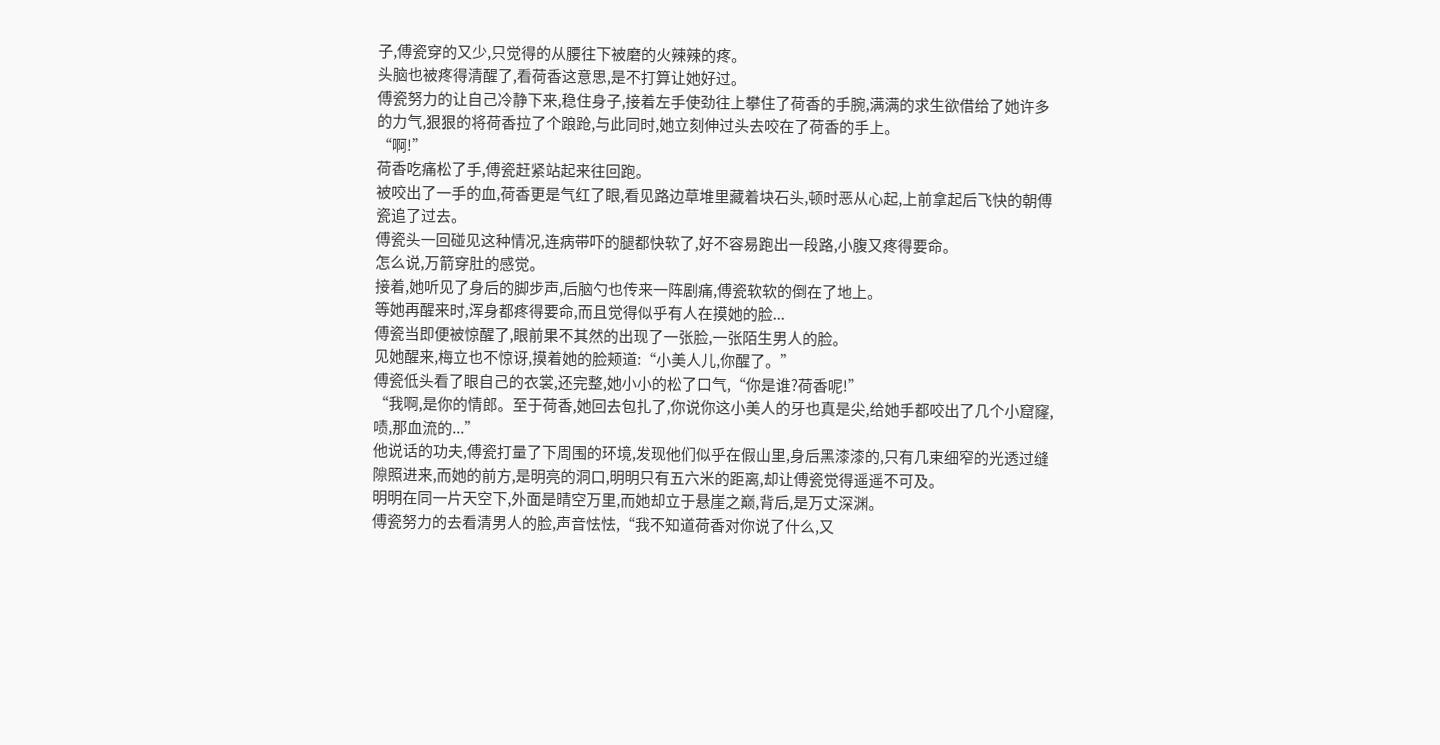子,傅瓷穿的又少,只觉得的从腰往下被磨的火辣辣的疼。
头脑也被疼得清醒了,看荷香这意思,是不打算让她好过。
傅瓷努力的让自己冷静下来,稳住身子,接着左手使劲往上攀住了荷香的手腕,满满的求生欲借给了她许多的力气,狠狠的将荷香拉了个踉跄,与此同时,她立刻伸过头去咬在了荷香的手上。
“啊!”
荷香吃痛松了手,傅瓷赶紧站起来往回跑。
被咬出了一手的血,荷香更是气红了眼,看见路边草堆里藏着块石头,顿时恶从心起,上前拿起后飞快的朝傅瓷追了过去。
傅瓷头一回碰见这种情况,连病带吓的腿都快软了,好不容易跑出一段路,小腹又疼得要命。
怎么说,万箭穿肚的感觉。
接着,她听见了身后的脚步声,后脑勺也传来一阵剧痛,傅瓷软软的倒在了地上。
等她再醒来时,浑身都疼得要命,而且觉得似乎有人在摸她的脸...
傅瓷当即便被惊醒了,眼前果不其然的出现了一张脸,一张陌生男人的脸。
见她醒来,梅立也不惊讶,摸着她的脸颊道:“小美人儿,你醒了。”
傅瓷低头看了眼自己的衣裳,还完整,她小小的松了口气,“你是谁?荷香呢!”
“我啊,是你的情郎。至于荷香,她回去包扎了,你说你这小美人的牙也真是尖,给她手都咬出了几个小窟窿,啧,那血流的...”
他说话的功夫,傅瓷打量了下周围的环境,发现他们似乎在假山里,身后黑漆漆的,只有几束细窄的光透过缝隙照进来,而她的前方,是明亮的洞口,明明只有五六米的距离,却让傅瓷觉得遥遥不可及。
明明在同一片天空下,外面是晴空万里,而她却立于悬崖之巅,背后,是万丈深渊。
傅瓷努力的去看清男人的脸,声音怯怯,“我不知道荷香对你说了什么,又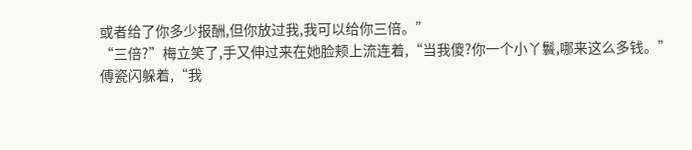或者给了你多少报酬,但你放过我,我可以给你三倍。”
“三倍?”梅立笑了,手又伸过来在她脸颊上流连着,“当我傻?你一个小丫鬟,哪来这么多钱。”
傅瓷闪躲着,“我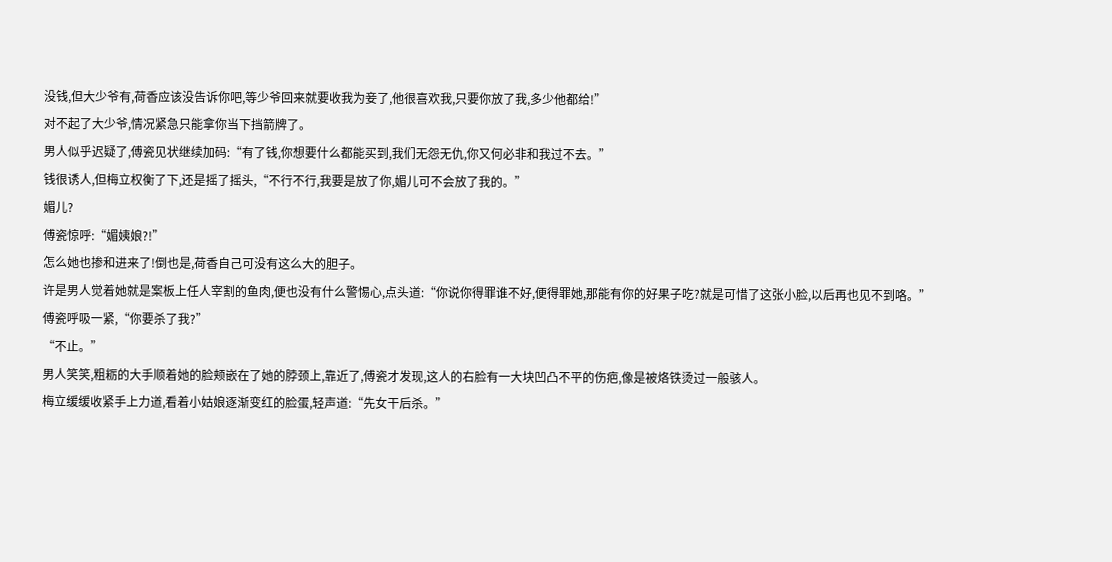没钱,但大少爷有,荷香应该没告诉你吧,等少爷回来就要收我为妾了,他很喜欢我,只要你放了我,多少他都给!”
对不起了大少爷,情况紧急只能拿你当下挡箭牌了。
男人似乎迟疑了,傅瓷见状继续加码:“有了钱,你想要什么都能买到,我们无怨无仇,你又何必非和我过不去。”
钱很诱人,但梅立权衡了下,还是摇了摇头,“不行不行,我要是放了你,媚儿可不会放了我的。”
媚儿?
傅瓷惊呼:“媚姨娘?!”
怎么她也掺和进来了!倒也是,荷香自己可没有这么大的胆子。
许是男人觉着她就是案板上任人宰割的鱼肉,便也没有什么警惕心,点头道:“你说你得罪谁不好,便得罪她,那能有你的好果子吃?就是可惜了这张小脸,以后再也见不到咯。”
傅瓷呼吸一紧,“你要杀了我?”
“不止。”
男人笑笑,粗粝的大手顺着她的脸颊嵌在了她的脖颈上,靠近了,傅瓷才发现,这人的右脸有一大块凹凸不平的伤疤,像是被烙铁烫过一般骇人。
梅立缓缓收紧手上力道,看着小姑娘逐渐变红的脸蛋,轻声道:“先女干后杀。”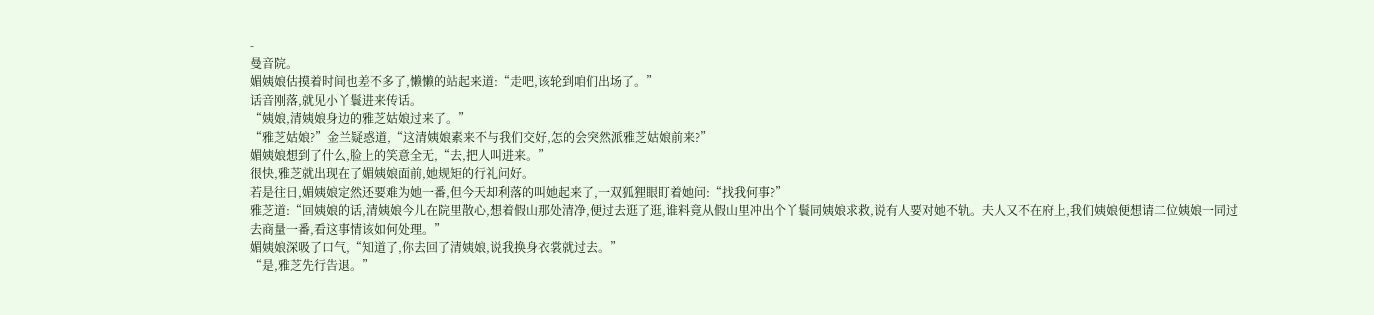-
曼音院。
媚姨娘估摸着时间也差不多了,懒懒的站起来道:“走吧,该轮到咱们出场了。”
话音刚落,就见小丫鬟进来传话。
“姨娘,清姨娘身边的雅芝姑娘过来了。”
“雅芝姑娘?”金兰疑惑道,“这清姨娘素来不与我们交好,怎的会突然派雅芝姑娘前来?”
媚姨娘想到了什么,脸上的笑意全无,“去,把人叫进来。”
很快,雅芝就出现在了媚姨娘面前,她规矩的行礼问好。
若是往日,媚姨娘定然还要难为她一番,但今天却利落的叫她起来了,一双狐狸眼盯着她问:“找我何事?”
雅芝道:“回姨娘的话,清姨娘今儿在院里散心,想着假山那处清净,便过去逛了逛,谁料竟从假山里冲出个丫鬟同姨娘求救,说有人要对她不轨。夫人又不在府上,我们姨娘便想请二位姨娘一同过去商量一番,看这事情该如何处理。”
媚姨娘深吸了口气,“知道了,你去回了清姨娘,说我换身衣裳就过去。”
“是,雅芝先行告退。”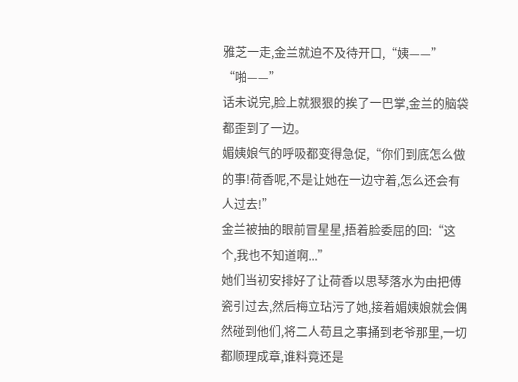雅芝一走,金兰就迫不及待开口,“姨——”
“啪——”
话未说完,脸上就狠狠的挨了一巴掌,金兰的脑袋都歪到了一边。
媚姨娘气的呼吸都变得急促,“你们到底怎么做的事!荷香呢,不是让她在一边守着,怎么还会有人过去!”
金兰被抽的眼前冒星星,捂着脸委屈的回:“这个,我也不知道啊...”
她们当初安排好了让荷香以思琴落水为由把傅瓷引过去,然后梅立玷污了她,接着媚姨娘就会偶然碰到他们,将二人苟且之事捅到老爷那里,一切都顺理成章,谁料竟还是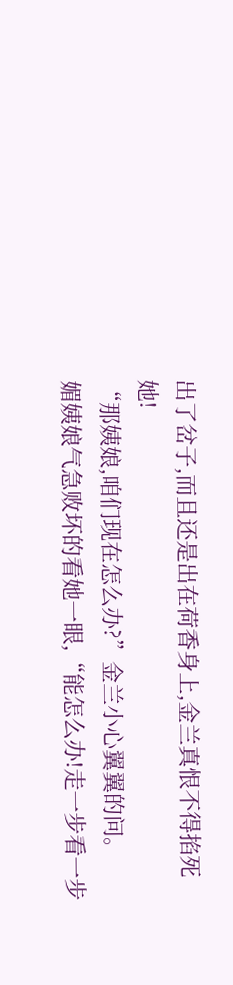出了岔子,而且还是出在荷香身上,金兰真恨不得掐死她!
“那姨娘,咱们现在怎么办?”金兰小心翼翼的问。
媚姨娘气急败坏的看她一眼,“能怎么办!走一步看一步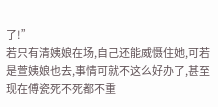了!”
若只有清姨娘在场,自己还能威慑住她,可若是萱姨娘也去,事情可就不这么好办了,甚至现在傅瓷死不死都不重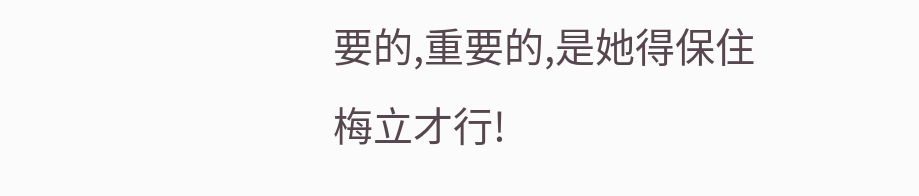要的,重要的,是她得保住梅立才行!